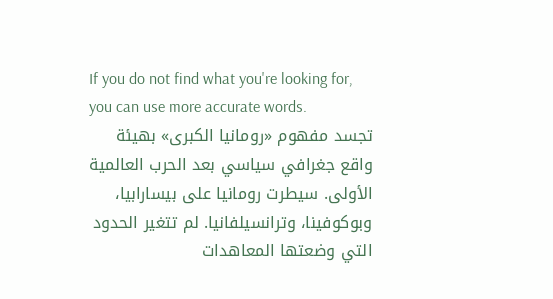If you do not find what you're looking for, you can use more accurate words.
تجسد مفهوم «رومانيا الكبرى» بهيئة واقع جغرافي سياسي بعد الحرب العالمية الأولى. سيطرت رومانيا على بيسارابيا، وبوكوفينا، وترانسيلفانيا. لم تتغير الحدود التي وضعتها المعاهدات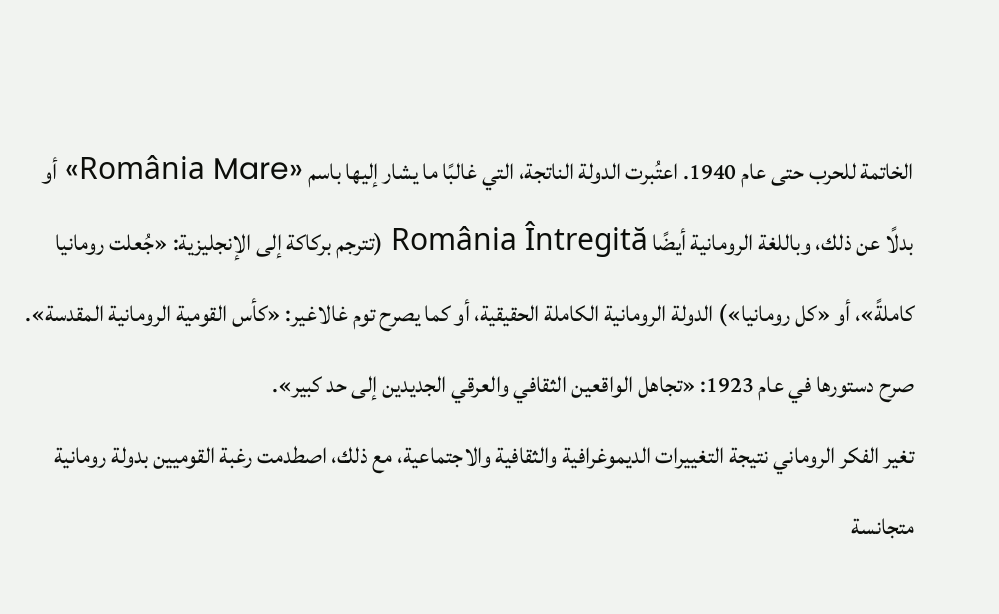الخاتمة للحرب حتى عام 1940. اعتُبرت الدولة الناتجة، التي غالبًا ما يشار إليها باسم «România Mare» أو بدلًا عن ذلك، وباللغة الرومانية أيضًا România Întregită (تترجم بركاكة إلى الإنجليزية: «جُعلت رومانيا كاملةً»، أو «كل رومانيا») الدولة الرومانية الكاملة الحقيقية، أو كما يصرح توم غالاغير: «كأس القومية الرومانية المقدسة». صرح دستورها في عام 1923: «تجاهل الواقعين الثقافي والعرقي الجديدين إلى حد كبير».
تغير الفكر الروماني نتيجة التغييرات الديموغرافية والثقافية والاجتماعية، مع ذلك، اصطدمت رغبة القوميين بدولة رومانية متجانسة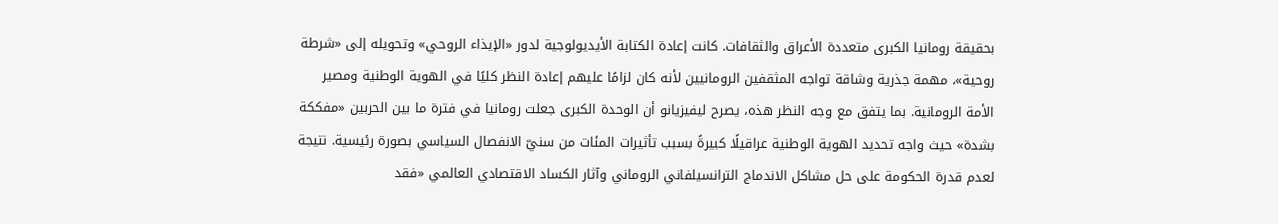بحقيقة رومانيا الكبرى متعددة الأعراق والثقافات. كانت إعادة الكتابة الأيديولوجية لدور «الإيذاء الروحي» وتحويله إلى «شرطة روحية»، مهمة جذرية وشاقة تواجه المثقفين الرومانيين لأنه كان لزامًا عليهم إعادة النظر كليًا في الهوية الوطنية ومصير الأمة الرومانية. بما يتفق مع وجه النظر هذه، يصرح ليفيزيانو أن الوحدة الكبرى جعلت رومانيا في فترة ما بين الحربين «مفككة بشدة» حيث واجه تحديد الهوية الوطنية عراقيلًا كبيرةً بسبب تأثيرات المئات من سنيّ الانفصال السياسي بصورة رئيسية. نتيجة لعدم قدرة الحكومة على حل مشاكل الاندماج الترانسيلفاني الروماني وآثار الكساد الاقتصادي العالمي «فقد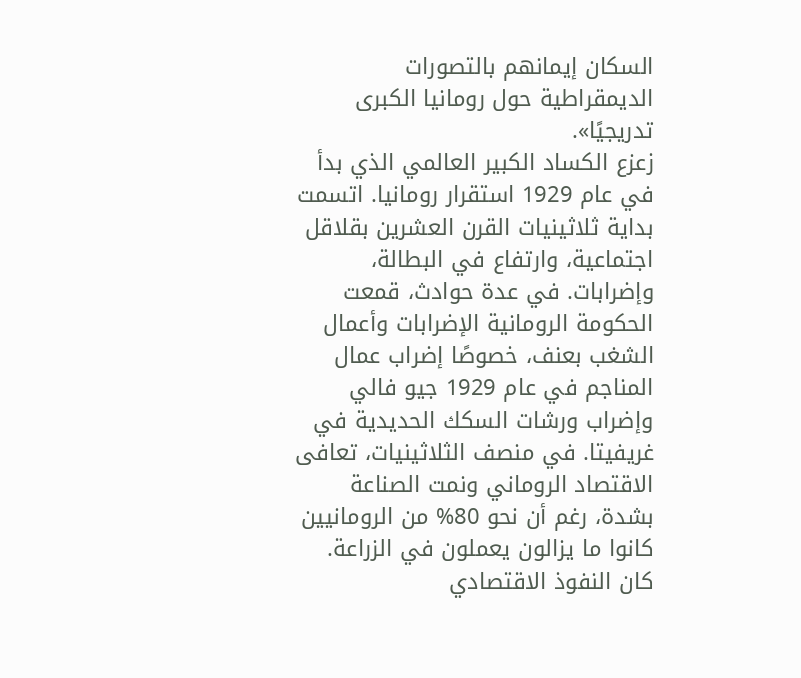السكان إيمانهم بالتصورات الديمقراطية حول رومانيا الكبرى تدريجيًا».
زعزع الكساد الكبير العالمي الذي بدأ في عام 1929 استقرار رومانيا. اتسمت بداية ثلاثينيات القرن العشرين بقلاقل اجتماعية، وارتفاع في البطالة، وإضرابات. في عدة حوادث، قمعت الحكومة الرومانية الإضرابات وأعمال الشغب بعنف، خصوصًا إضراب عمال المناجم في عام 1929 جيو فالي وإضراب ورشات السكك الحديدية في غريفيتا. في منصف الثلاثينيات، تعافى الاقتصاد الروماني ونمت الصناعة بشدة، رغم أن نحو 80% من الرومانيين كانوا ما يزالون يعملون في الزراعة. كان النفوذ الاقتصادي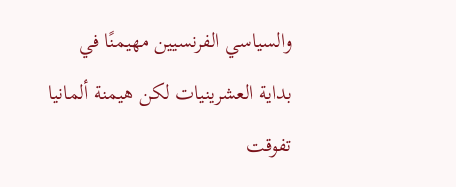والسياسي الفرنسيين مهيمنًا في بداية العشرينيات لكن هيمنة ألمانيا تفوقت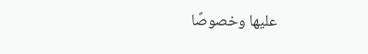عليها وخصوصًا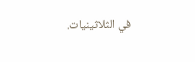في الثلاثينيات.